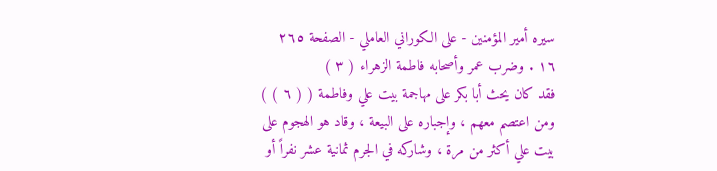سيره أمير المؤمنين - على الكوراني العاملي - الصفحة ٢٦٥
١٦ . وضرب عمر وأصحابه فاطمة الزهراء ( ٣ )
فقد كان يحث أبا بكر على مهاجمة بيت علي وفاطمة ( ( ٦ ) ) ومن اعتصم معهم ، وإجباره على البيعة ، وقاد هو الهجوم على بيت علي أكثر من مرة ، وشاركه في الجرم ثمانية عشر نفراً أو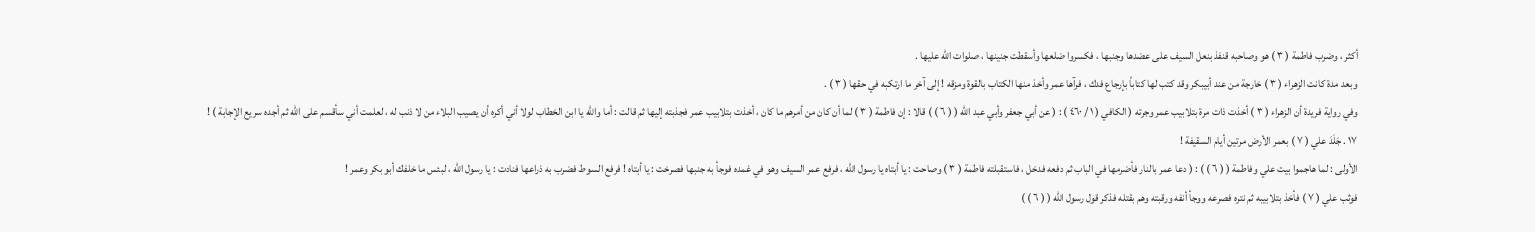أكثر ، وضرب فاطمة ( ٣ ) هو وصاحبه قنفذ بنعل السيف على عضدها وجنبها ، فكسروا ضلعها وأسقطت جنينها ، صلوات الله عليها .
وبعد مدة كانت الزهراء ( ٣ ) خارجة من عند أبيبكر وقد كتب لها كتاباً بإرجاع فدك ، فرآها عمر وأخذ منها الكتاب بالقوة ومزقه ! إلى آخر ما ارتكبه في حقها ( ٣ ) .
وفي رواية فريدة أن الزهراء ( ٣ ) أخذت ذات مرة بتلابيب عمر وجرته ( الكافي ( ١ / ٤٦٠ ) : ( عن أبي جعفر وأبي عبد الله ( ( ٦ ) ) قالا : إن فاطمة ( ٣ ) لما أن كان من أمرهم ما كان ، أخذت بتلابيب عمر فجذبته إليها ثم قالت : أما والله يا ابن الخطاب لولا أني أكره أن يصيب البلاء من لا ذنب له ، لعلمت أني سأقسم على الله ثم أجده سريع الإجابة ) !
١٧ . جَلَدَ علي ( ٧ ) بعمر الأرض مرتين أيام السقيفة !
الأولى : لما هاجموا بيت علي وفاطمة ( ( ٦ ) ) : ( دعا عمر بالنار فأضرمها في الباب ثم دفعه فدخل ، فاستقبلته فاطمة ( ٣ ) وصاحت : يا أبتاه يا رسول الله ، فرفع عمر السيف وهو في غمده فوجأ به جنبها فصرخت : يا أبتاه ! فرفع السوط فضرب به ذراعها فنادت : يا رسول الله ، لبئس ما خلفك أبو بكر وعمر !
فوثب علي ( ٧ ) فأخذ بتلابيبه ثم نتره فصرعه ووجأ أنفه ورقبته وهم بقتله فذكر قول رسول الله ( ( ٦ ) )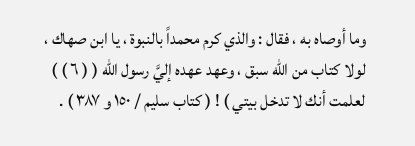وما أوصاه به ، فقال : والذي كرم محمداً بالنبوة ، يا ابن صهاك ، لولا كتاب من الله سبق ، وعهد عهده إليَّ رسول الله ( ( ٦ ) ) لعلمت أنك لا تدخل بيتي ) ! ( كتاب سليم / ١٥٠ و ٣٨٧ ) .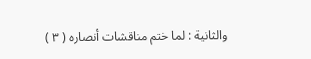والثانية : لما ختم مناقشات أنصاره ( ٣ )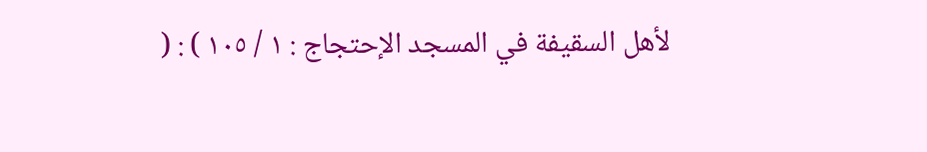لأهل السقيفة في المسجد الإحتجاج : ١ / ١٠٥ ) : (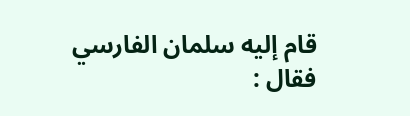قام إليه سلمان الفارسي فقال :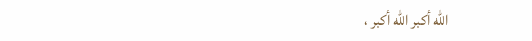الله أكبر الله أكبر ،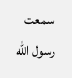سمعت رسول الله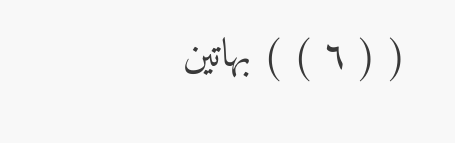( ( ٦ ) ) بهاتين